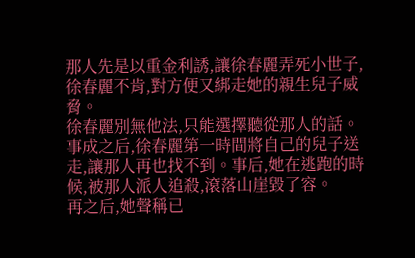那人先是以重金利誘,讓徐春麗弄死小世子,徐春麗不肯,對方便又綁走她的親生兒子威脅。
徐春麗別無他法,只能選擇聽從那人的話。
事成之后,徐春麗第一時間將自己的兒子送走,讓那人再也找不到。事后,她在逃跑的時候,被那人派人追殺,滾落山崖毀了容。
再之后,她聲稱已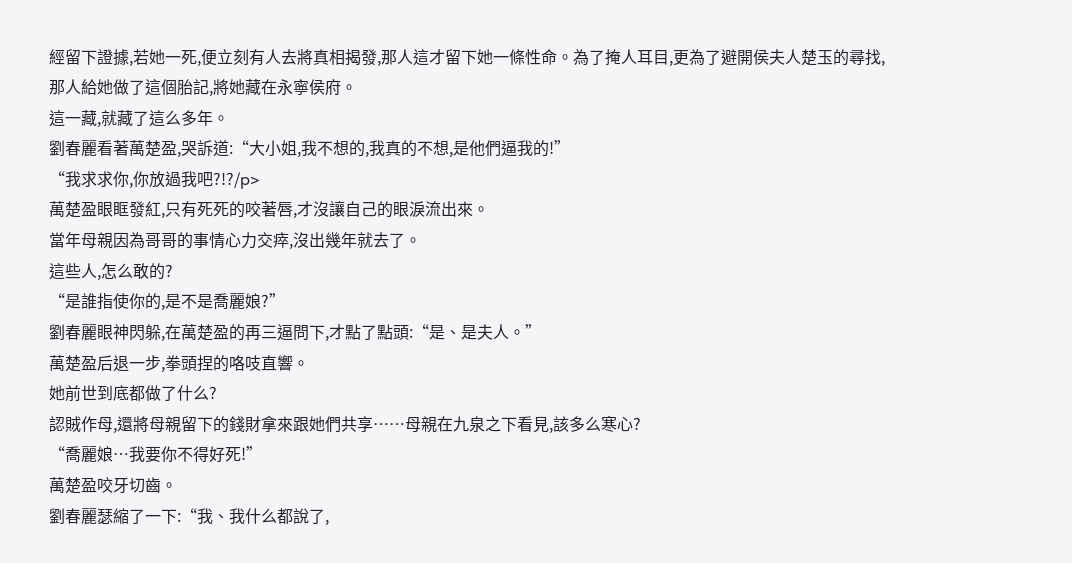經留下證據,若她一死,便立刻有人去將真相揭發,那人這才留下她一條性命。為了掩人耳目,更為了避開侯夫人楚玉的尋找,那人給她做了這個胎記,將她藏在永寧侯府。
這一藏,就藏了這么多年。
劉春麗看著萬楚盈,哭訴道:“大小姐,我不想的,我真的不想,是他們逼我的!”
“我求求你,你放過我吧?!?/p>
萬楚盈眼眶發紅,只有死死的咬著唇,才沒讓自己的眼淚流出來。
當年母親因為哥哥的事情心力交瘁,沒出幾年就去了。
這些人,怎么敢的?
“是誰指使你的,是不是喬麗娘?”
劉春麗眼神閃躲,在萬楚盈的再三逼問下,才點了點頭:“是、是夫人。”
萬楚盈后退一步,拳頭捏的咯吱直響。
她前世到底都做了什么?
認賊作母,還將母親留下的錢財拿來跟她們共享……母親在九泉之下看見,該多么寒心?
“喬麗娘…我要你不得好死!”
萬楚盈咬牙切齒。
劉春麗瑟縮了一下:“我、我什么都說了,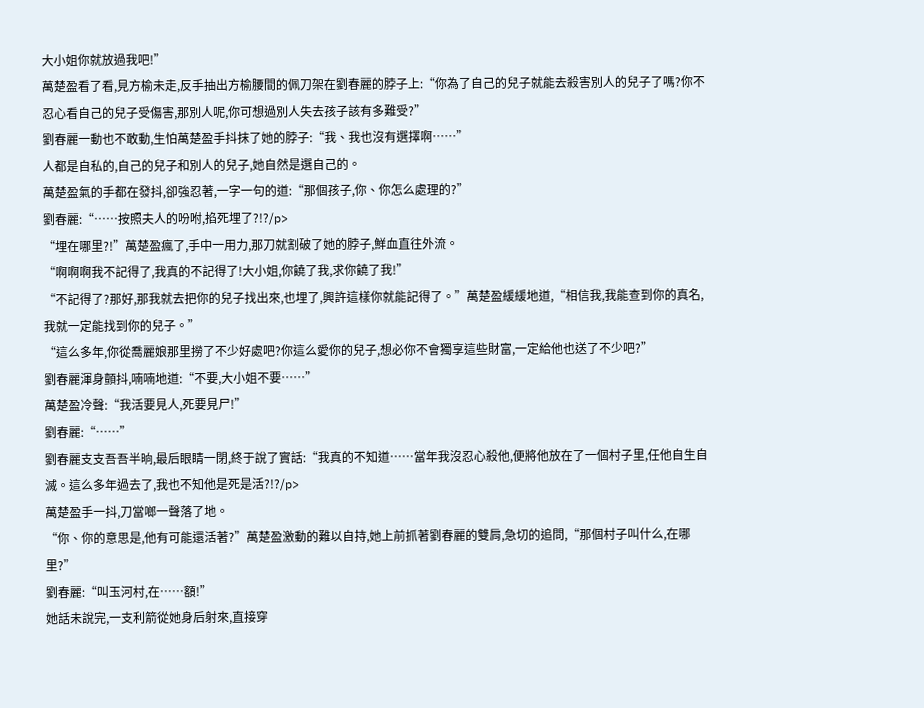大小姐你就放過我吧!”
萬楚盈看了看,見方榆未走,反手抽出方榆腰間的佩刀架在劉春麗的脖子上:“你為了自己的兒子就能去殺害別人的兒子了嗎?你不忍心看自己的兒子受傷害,那別人呢,你可想過別人失去孩子該有多難受?”
劉春麗一動也不敢動,生怕萬楚盈手抖抹了她的脖子:“我、我也沒有選擇啊……”
人都是自私的,自己的兒子和別人的兒子,她自然是選自己的。
萬楚盈氣的手都在發抖,卻強忍著,一字一句的道:“那個孩子,你、你怎么處理的?”
劉春麗:“……按照夫人的吩咐,掐死埋了?!?/p>
“埋在哪里?!”萬楚盈瘋了,手中一用力,那刀就割破了她的脖子,鮮血直往外流。
“啊啊啊我不記得了,我真的不記得了!大小姐,你饒了我,求你饒了我!”
“不記得了?那好,那我就去把你的兒子找出來,也埋了,興許這樣你就能記得了。”萬楚盈緩緩地道,“相信我,我能查到你的真名,我就一定能找到你的兒子。”
“這么多年,你從喬麗娘那里撈了不少好處吧?你這么愛你的兒子,想必你不會獨享這些財富,一定給他也送了不少吧?”
劉春麗渾身顫抖,喃喃地道:“不要,大小姐不要……”
萬楚盈冷聲:“我活要見人,死要見尸!”
劉春麗:“……”
劉春麗支支吾吾半晌,最后眼睛一閉,終于說了實話:“我真的不知道……當年我沒忍心殺他,便將他放在了一個村子里,任他自生自滅。這么多年過去了,我也不知他是死是活?!?/p>
萬楚盈手一抖,刀當啷一聲落了地。
“你、你的意思是,他有可能還活著?”萬楚盈激動的難以自持,她上前抓著劉春麗的雙肩,急切的追問,“那個村子叫什么,在哪里?”
劉春麗:“叫玉河村,在……額!”
她話未說完,一支利箭從她身后射來,直接穿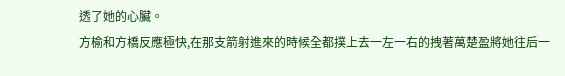透了她的心臟。
方榆和方橋反應極快,在那支箭射進來的時候全都撲上去一左一右的拽著萬楚盈將她往后一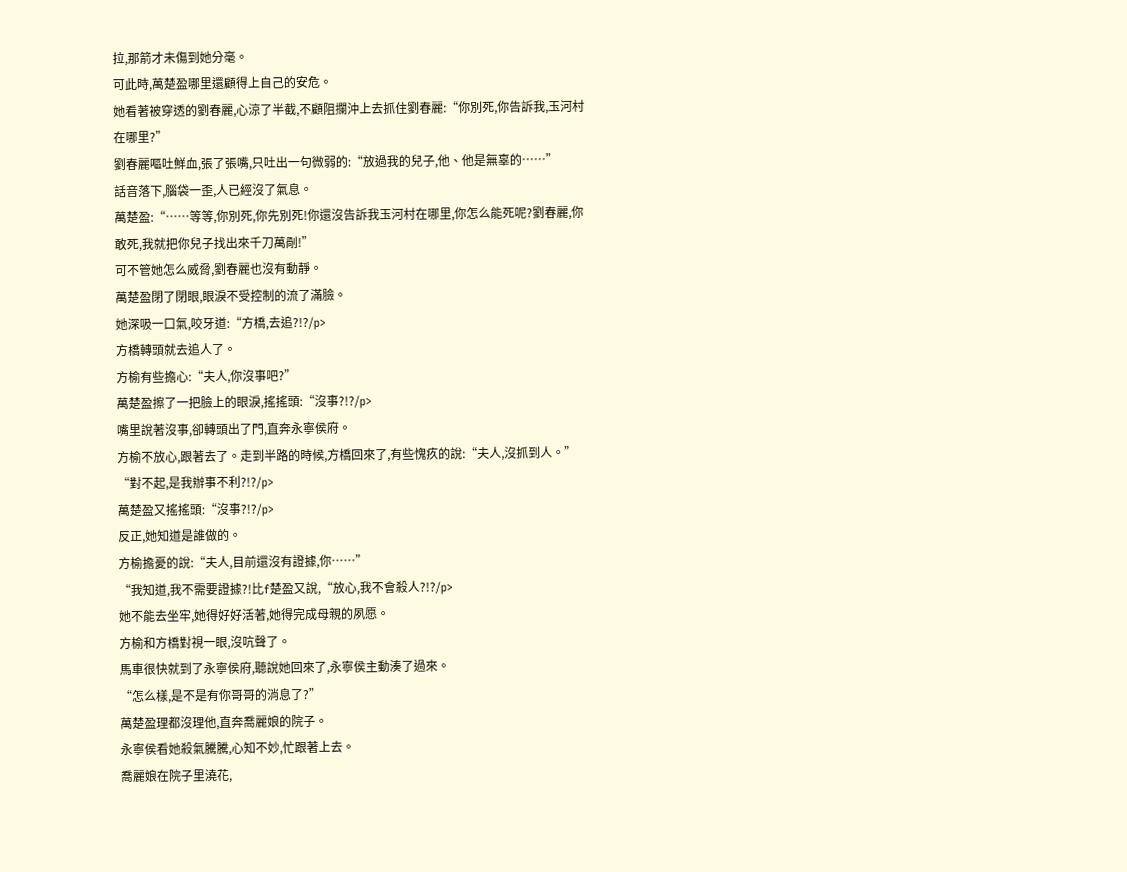拉,那箭才未傷到她分毫。
可此時,萬楚盈哪里還顧得上自己的安危。
她看著被穿透的劉春麗,心涼了半截,不顧阻攔沖上去抓住劉春麗:“你別死,你告訴我,玉河村在哪里?”
劉春麗嘔吐鮮血,張了張嘴,只吐出一句微弱的:“放過我的兒子,他、他是無辜的……”
話音落下,腦袋一歪,人已經沒了氣息。
萬楚盈:“……等等,你別死,你先別死!你還沒告訴我玉河村在哪里,你怎么能死呢?劉春麗,你敢死,我就把你兒子找出來千刀萬剮!”
可不管她怎么威脅,劉春麗也沒有動靜。
萬楚盈閉了閉眼,眼淚不受控制的流了滿臉。
她深吸一口氣,咬牙道:“方橋,去追?!?/p>
方橋轉頭就去追人了。
方榆有些擔心:“夫人,你沒事吧?”
萬楚盈擦了一把臉上的眼淚,搖搖頭:“沒事?!?/p>
嘴里說著沒事,卻轉頭出了門,直奔永寧侯府。
方榆不放心,跟著去了。走到半路的時候,方橋回來了,有些愧疚的說:“夫人,沒抓到人。”
“對不起,是我辦事不利?!?/p>
萬楚盈又搖搖頭:“沒事?!?/p>
反正,她知道是誰做的。
方榆擔憂的說:“夫人,目前還沒有證據,你……”
“我知道,我不需要證據?!比f楚盈又說,“放心,我不會殺人?!?/p>
她不能去坐牢,她得好好活著,她得完成母親的夙愿。
方榆和方橋對視一眼,沒吭聲了。
馬車很快就到了永寧侯府,聽說她回來了,永寧侯主動湊了過來。
“怎么樣,是不是有你哥哥的消息了?”
萬楚盈理都沒理他,直奔喬麗娘的院子。
永寧侯看她殺氣騰騰,心知不妙,忙跟著上去。
喬麗娘在院子里澆花,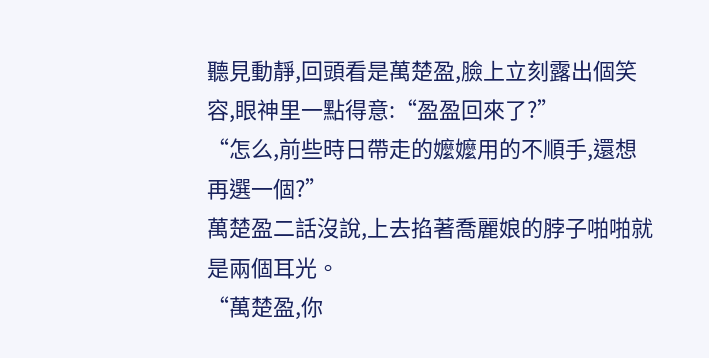聽見動靜,回頭看是萬楚盈,臉上立刻露出個笑容,眼神里一點得意:“盈盈回來了?”
“怎么,前些時日帶走的嬤嬤用的不順手,還想再選一個?”
萬楚盈二話沒說,上去掐著喬麗娘的脖子啪啪就是兩個耳光。
“萬楚盈,你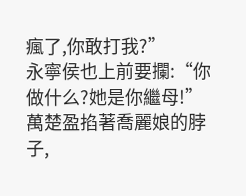瘋了,你敢打我?”
永寧侯也上前要攔:“你做什么?她是你繼母!”
萬楚盈掐著喬麗娘的脖子,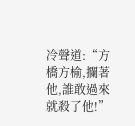冷聲道:“方橋方榆,攔著他,誰敢過來就殺了他!”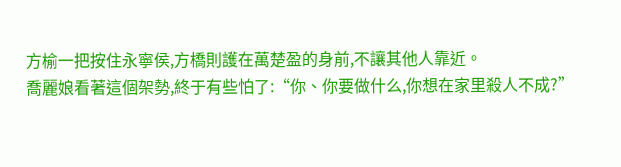方榆一把按住永寧侯,方橋則護在萬楚盈的身前,不讓其他人靠近。
喬麗娘看著這個架勢,終于有些怕了:“你、你要做什么,你想在家里殺人不成?”